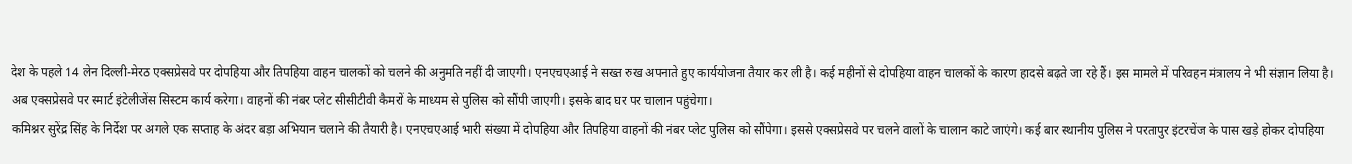देश के पहले 14 लेन दिल्ली-मेरठ एक्सप्रेसवे पर दोपहिया और तिपहिया वाहन चालकों को चलने की अनुमति नहीं दी जाएगी। एनएचएआई ने सख्त रुख अपनाते हुए कार्ययोजना तैयार कर ली है। कई महीनों से दोपहिया वाहन चालकों के कारण हादसे बढ़ते जा रहे हैं। इस मामले में परिवहन मंत्रालय ने भी संज्ञान लिया है। अब एक्सप्रेसवे पर स्मार्ट इंटेलीजेंस सिस्टम कार्य करेगा। वाहनों की नंबर प्लेट सीसीटीवी कैमरों के माध्यम से पुलिस को सौंपी जाएगी। इसके बाद घर पर चालान पहुंचेगा।
कमिश्नर सुरेंद्र सिंह के निर्देश पर अगले एक सप्ताह के अंदर बड़ा अभियान चलाने की तैयारी है। एनएचएआई भारी संख्या में दोपहिया और तिपहिया वाहनों की नंबर प्लेट पुलिस को सौंपेगा। इससे एक्सप्रेसवे पर चलने वालों के चालान काटे जाएंगे। कई बार स्थानीय पुलिस ने परतापुर इंटरचेंज के पास खड़े होकर दोपहिया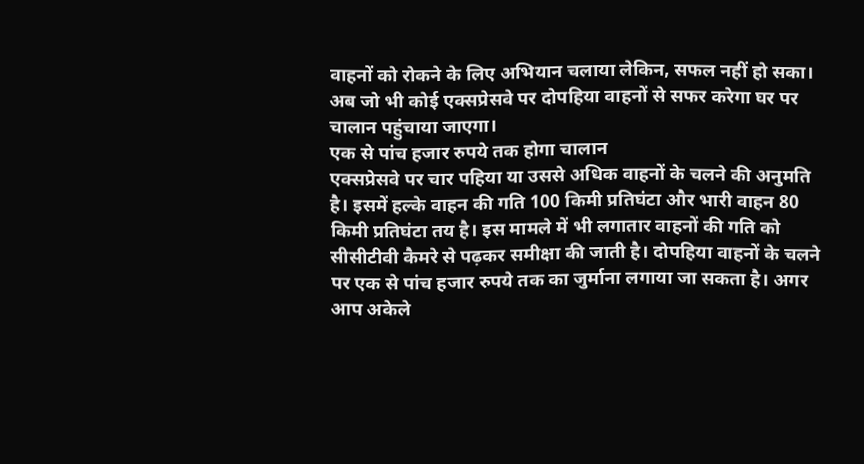वाहनों को रोकने के लिए अभियान चलाया लेकिन, सफल नहीं हो सका। अब जो भी कोई एक्सप्रेसवे पर दोपहिया वाहनों से सफर करेगा घर पर चालान पहुंचाया जाएगा।
एक से पांच हजार रुपये तक होगा चालान
एक्सप्रेसवे पर चार पहिया या उससे अधिक वाहनों के चलने की अनुमति है। इसमें हल्के वाहन की गति 100 किमी प्रतिघंटा और भारी वाहन 80 किमी प्रतिघंटा तय है। इस मामले में भी लगातार वाहनों की गति को सीसीटीवी कैमरे से पढ़कर समीक्षा की जाती है। दोपहिया वाहनों के चलने पर एक से पांच हजार रुपये तक का जुर्माना लगाया जा सकता है। अगर आप अकेले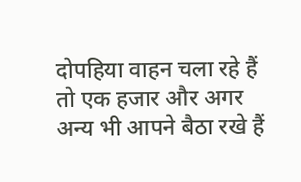दोपहिया वाहन चला रहे हैं तो एक हजार और अगर अन्य भी आपने बैठा रखे हैं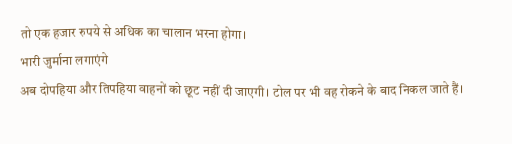तो एक हजार रुपये से अधिक का चालान भरना होगा।
भारी जुर्माना लगाएंगे
अब दोपहिया और तिपहिया वाहनों को छूट नहीं दी जाएगी। टोल पर भी वह रोकने के बाद निकल जाते हैं।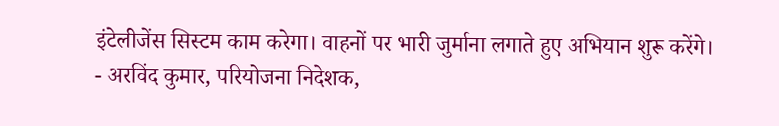इंटेलीजेंस सिस्टम काम करेगा। वाहनों पर भारी जुर्माना लगाते हुए अभियान शुरू करेंगे।
- अरविंद कुमार, परियोजना निदेशक,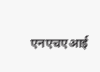एनएचएआई